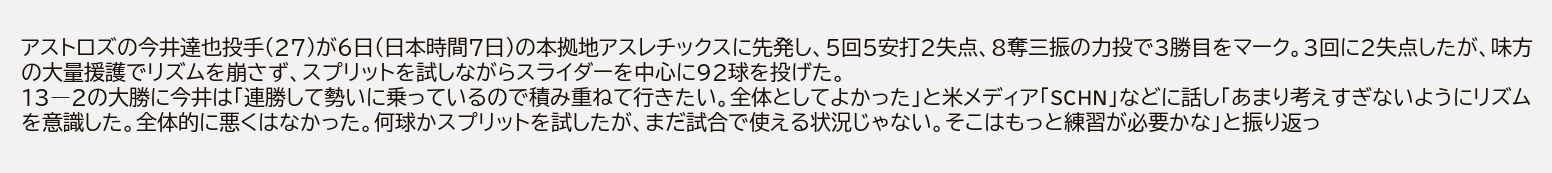アストロズの今井達也投手(27)が6日(日本時間7日)の本拠地アスレチックスに先発し、5回5安打2失点、8奪三振の力投で3勝目をマーク。3回に2失点したが、味方の大量援護でリズムを崩さず、スプリットを試しながらスライダーを中心に92球を投げた。
13―2の大勝に今井は「連勝して勢いに乗っているので積み重ねて行きたい。全体としてよかった」と米メディア「SCHN」などに話し「あまり考えすぎないようにリズムを意識した。全体的に悪くはなかった。何球かスプリットを試したが、まだ試合で使える状況じゃない。そこはもっと練習が必要かな」と振り返っ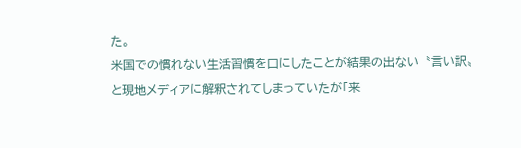た。
米国での慣れない生活習慣を口にしたことが結果の出ない〝言い訳〟と現地メディアに解釈されてしまっていたが「来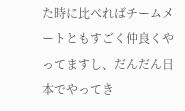た時に比べればチームメートともすごく仲良くやってますし、だんだん日本でやってき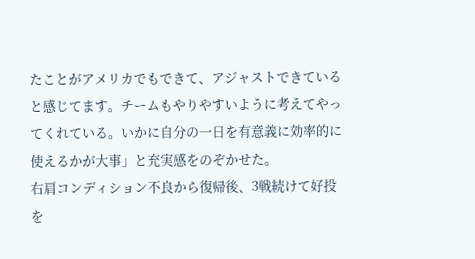たことがアメリカでもできて、アジャストできていると感じてます。チームもやりやすいように考えてやってくれている。いかに自分の一日を有意義に効率的に使えるかが大事」と充実感をのぞかせた。
右肩コンディション不良から復帰後、3戦続けて好投を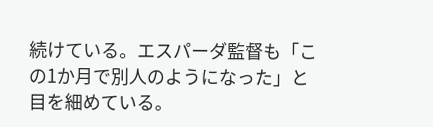続けている。エスパーダ監督も「この1か月で別人のようになった」と目を細めている。